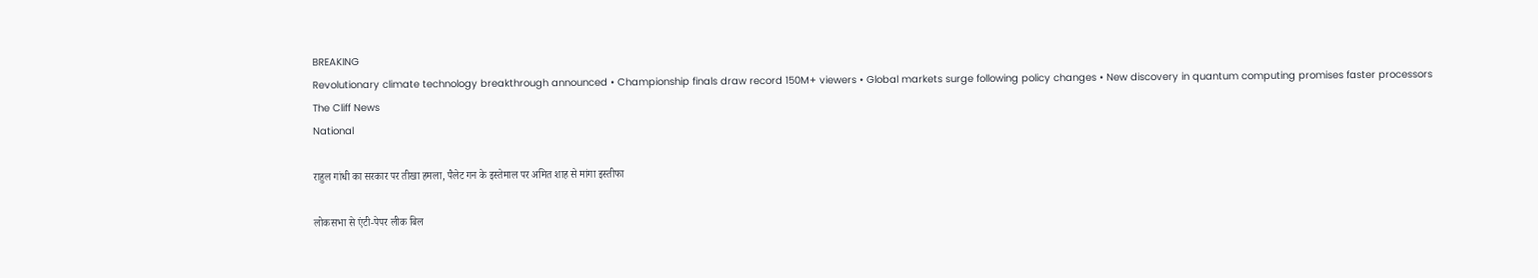BREAKING
Revolutionary climate technology breakthrough announced • Championship finals draw record 150M+ viewers • Global markets surge following policy changes • New discovery in quantum computing promises faster processors
The Cliff News
National

राहुल गांधी का सरकार पर तीखा हमला, पैलेट गन के इस्तेमाल पर अमित शाह से मांगा इस्तीफा

लोकसभा से एंटी-पेपर लीक बिल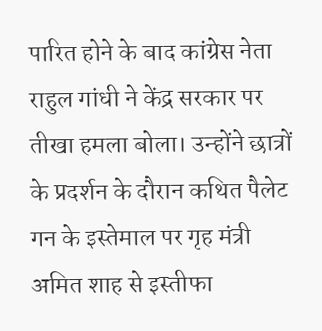पारित होने के बाद कांग्रेस नेता राहुल गांधी ने केंद्र सरकार पर तीखा हमला बोला। उन्होंने छात्रों के प्रदर्शन के दौरान कथित पैलेट गन के इस्तेमाल पर गृह मंत्री अमित शाह से इस्तीफा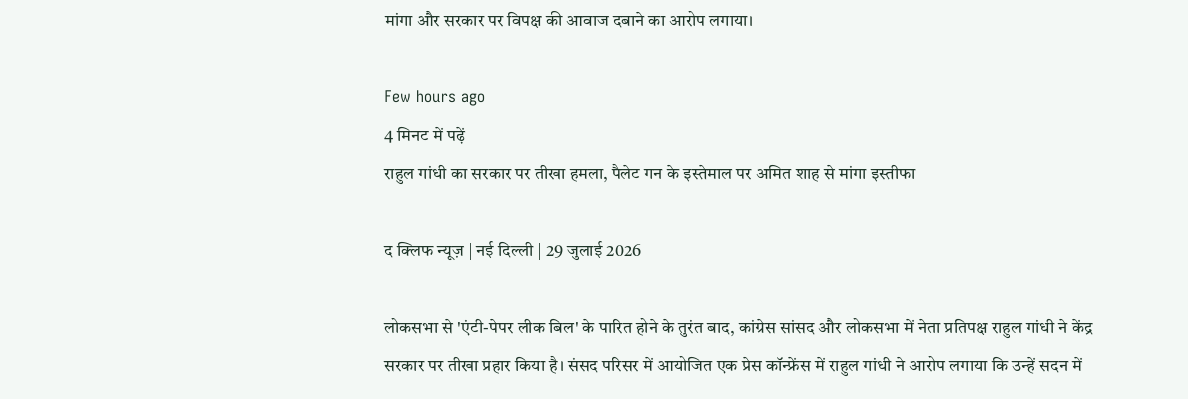मांगा और सरकार पर विपक्ष की आवाज दबाने का आरोप लगाया।

Few hours ago
4 मिनट में पढ़ें
राहुल गांधी का सरकार पर तीखा हमला, पैलेट गन के इस्तेमाल पर अमित शाह से मांगा इस्तीफा

द क्लिफ न्यूज़ | नई दिल्ली | 29 जुलाई 2026

लोकसभा से 'एंटी-पेपर लीक बिल' के पारित होने के तुरंत बाद, कांग्रेस सांसद और लोकसभा में नेता प्रतिपक्ष राहुल गांधी ने केंद्र सरकार पर तीखा प्रहार किया है। संसद परिसर में आयोजित एक प्रेस कॉन्फ्रेंस में राहुल गांधी ने आरोप लगाया कि उन्हें सदन में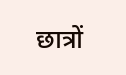छात्रों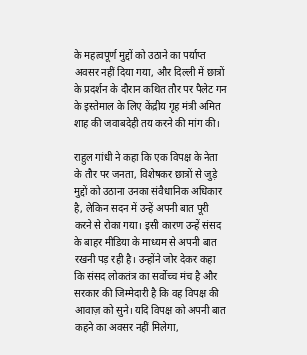के महत्वपूर्ण मुद्दों को उठाने का पर्याप्त अवसर नहीं दिया गया, और दिल्ली में छात्रों के प्रदर्शन के दौरान कथित तौर पर पैलेट गन के इस्तेमाल के लिए केंद्रीय गृह मंत्री अमित शाह की जवाबदेही तय करने की मांग की।

राहुल गांधी ने कहा कि एक विपक्ष के नेता के तौर पर जनता, विशेषकर छात्रों से जुड़े मुद्दों को उठाना उनका संवैधानिक अधिकार है, लेकिन सदन में उन्हें अपनी बात पूरी करने से रोका गया। इसी कारण उन्हें संसद के बाहर मीडिया के माध्यम से अपनी बात रखनी पड़ रही है। उन्होंने जोर देकर कहा कि संसद लोकतंत्र का सर्वोच्च मंच है और सरकार की जिम्मेदारी है कि वह विपक्ष की आवाज़ को सुने। यदि विपक्ष को अपनी बात कहने का अवसर नहीं मिलेगा,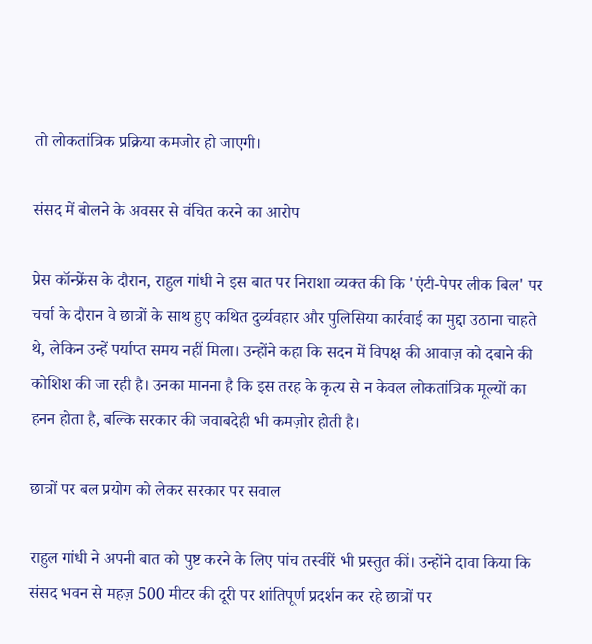तो लोकतांत्रिक प्रक्रिया कमजोर हो जाएगी।

संसद में बोलने के अवसर से वंचित करने का आरोप

प्रेस कॉन्फ्रेंस के दौरान, राहुल गांधी ने इस बात पर निराशा व्यक्त की कि 'एंटी-पेपर लीक बिल' पर चर्चा के दौरान वे छात्रों के साथ हुए कथित दुर्व्यवहार और पुलिसिया कार्रवाई का मुद्दा उठाना चाहते थे, लेकिन उन्हें पर्याप्त समय नहीं मिला। उन्होंने कहा कि सदन में विपक्ष की आवाज़ को दबाने की कोशिश की जा रही है। उनका मानना है कि इस तरह के कृत्य से न केवल लोकतांत्रिक मूल्यों का हनन होता है, बल्कि सरकार की जवाबदेही भी कमज़ोर होती है।

छात्रों पर बल प्रयोग को लेकर सरकार पर सवाल

राहुल गांधी ने अपनी बात को पुष्ट करने के लिए पांच तस्वीरें भी प्रस्तुत कीं। उन्होंने दावा किया कि संसद भवन से महज़ 500 मीटर की दूरी पर शांतिपूर्ण प्रदर्शन कर रहे छात्रों पर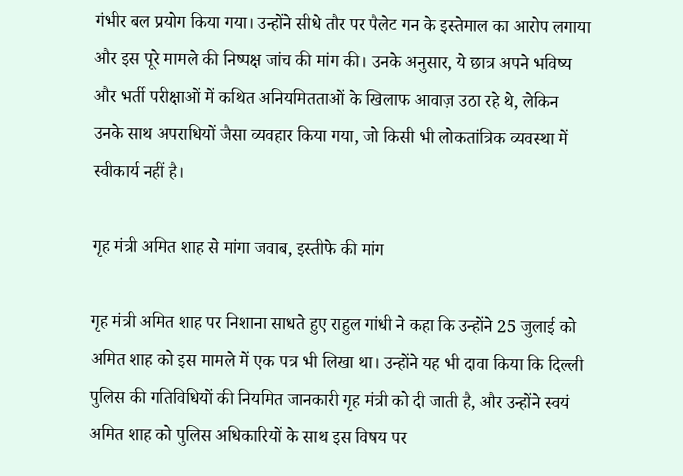गंभीर बल प्रयोग किया गया। उन्होंने सीधे तौर पर पैलेट गन के इस्तेमाल का आरोप लगाया और इस पूरे मामले की निष्पक्ष जांच की मांग की। उनके अनुसार, ये छात्र अपने भविष्य और भर्ती परीक्षाओं में कथित अनियमितताओं के खिलाफ आवाज़ उठा रहे थे, लेकिन उनके साथ अपराधियों जैसा व्यवहार किया गया, जो किसी भी लोकतांत्रिक व्यवस्था में स्वीकार्य नहीं है।

गृह मंत्री अमित शाह से मांगा जवाब, इस्तीफे की मांग

गृह मंत्री अमित शाह पर निशाना साधते हुए राहुल गांधी ने कहा कि उन्होंने 25 जुलाई को अमित शाह को इस मामले में एक पत्र भी लिखा था। उन्होंने यह भी दावा किया कि दिल्ली पुलिस की गतिविधियों की नियमित जानकारी गृह मंत्री को दी जाती है, और उन्होंने स्वयं अमित शाह को पुलिस अधिकारियों के साथ इस विषय पर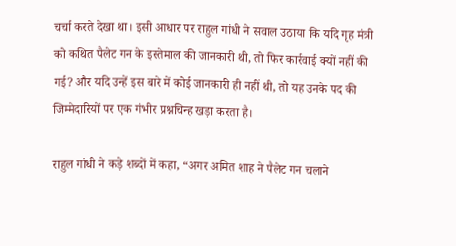चर्चा करते देखा था। इसी आधार पर राहुल गांधी ने सवाल उठाया कि यदि गृह मंत्री को कथित पैलेट गन के इस्तेमाल की जानकारी थी, तो फिर कार्रवाई क्यों नहीं की गई? और यदि उन्हें इस बारे में कोई जानकारी ही नहीं थी, तो यह उनके पद की जिम्मेदारियों पर एक गंभीर प्रश्नचिन्ह खड़ा करता है।

राहुल गांधी ने कड़े शब्दों में कहा, “अगर अमित शाह ने पैलेट गन चलाने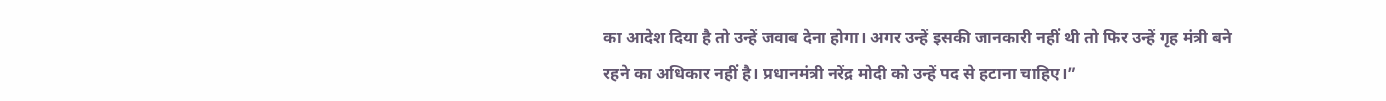का आदेश दिया है तो उन्हें जवाब देना होगा। अगर उन्हें इसकी जानकारी नहीं थी तो फिर उन्हें गृह मंत्री बने रहने का अधिकार नहीं है। प्रधानमंत्री नरेंद्र मोदी को उन्हें पद से हटाना चाहिए।”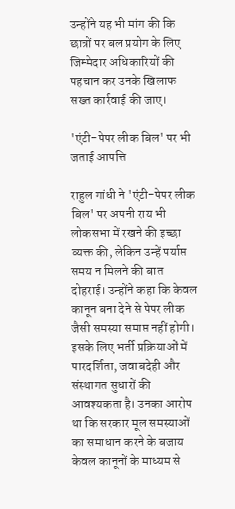उन्होंने यह भी मांग की कि छात्रों पर बल प्रयोग के लिए जिम्मेदार अधिकारियों की पहचान कर उनके खिलाफ सख्त कार्रवाई की जाए।

'एंटी-पेपर लीक बिल' पर भी जताई आपत्ति

राहुल गांधी ने 'एंटी-पेपर लीक बिल' पर अपनी राय भी लोकसभा में रखने की इच्छा व्यक्त की, लेकिन उन्हें पर्याप्त समय न मिलने की बात दोहराई। उन्होंने कहा कि केवल कानून बना देने से पेपर लीक जैसी समस्या समाप्त नहीं होगी। इसके लिए भर्ती प्रक्रियाओं में पारदर्शिता, जवाबदेही और संस्थागत सुधारों की आवश्यकता है। उनका आरोप था कि सरकार मूल समस्याओं का समाधान करने के बजाय केवल कानूनों के माध्यम से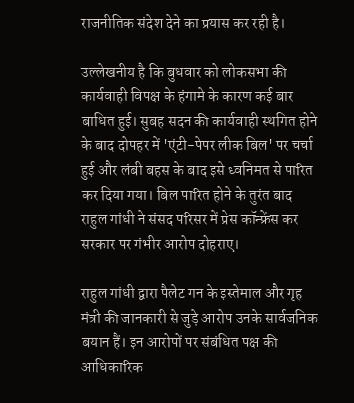राजनीतिक संदेश देने का प्रयास कर रही है।

उल्लेखनीय है कि बुधवार को लोकसभा की कार्यवाही विपक्ष के हंगामे के कारण कई बार बाधित हुई। सुबह सदन की कार्यवाही स्थगित होने के बाद दोपहर में 'एंटी-पेपर लीक बिल' पर चर्चा हुई और लंबी बहस के बाद इसे ध्वनिमत से पारित कर दिया गया। बिल पारित होने के तुरंत बाद राहुल गांधी ने संसद परिसर में प्रेस कॉन्फ्रेंस कर सरकार पर गंभीर आरोप दोहराए।

राहुल गांधी द्वारा पैलेट गन के इस्तेमाल और गृह मंत्री की जानकारी से जुड़े आरोप उनके सार्वजनिक बयान हैं। इन आरोपों पर संबंधित पक्ष की आधिकारिक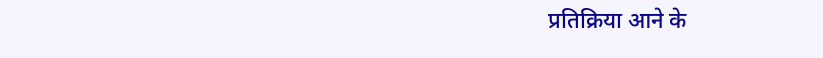प्रतिक्रिया आने के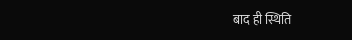बाद ही स्थिति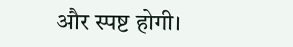और स्पष्ट होगी।